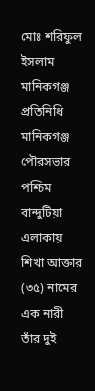মোঃ শরিফুল ইসলাম মানিকগঞ্জ প্রতিনিধি
মানিকগঞ্জ পৌরসভার পশ্চিম বান্দুটিয়া এলাকায় শিখা আক্তার (৩৫) নামের এক নারী তাঁর দুই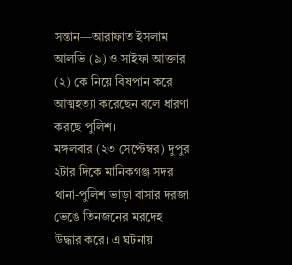সন্তান—আরাফাত ইসলাম আলভি (৯) ও সাইফা আক্তার (২) কে নিয়ে বিষপান করে আত্মহত্যা করেছেন বলে ধারণা করছে পুলিশ।
মঙ্গলবার (২৩ সেপ্টেম্বর) দুপুর ২টার দিকে মানিকগঞ্জ সদর থানা-পুলিশ ভাড়া বাসার দরজা ভেঙে তিনজনের মরদেহ উদ্ধার করে। এ ঘটনায়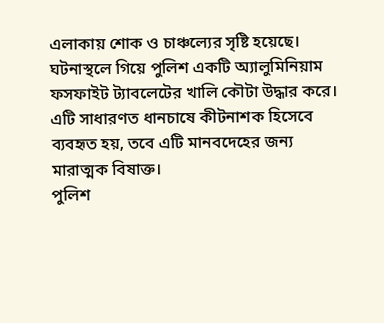এলাকায় শোক ও চাঞ্চল্যের সৃষ্টি হয়েছে।
ঘটনাস্থলে গিয়ে পুলিশ একটি অ্যালুমিনিয়াম ফসফাইট ট্যাবলেটের খালি কৌটা উদ্ধার করে। এটি সাধারণত ধানচাষে কীটনাশক হিসেবে ব্যবহৃত হয়, তবে এটি মানবদেহের জন্য মারাত্মক বিষাক্ত।
পুলিশ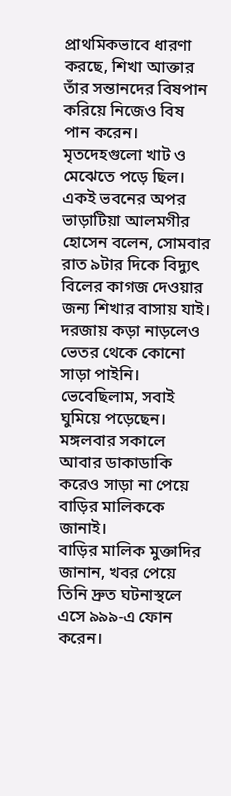প্রাথমিকভাবে ধারণা করছে, শিখা আক্তার তাঁর সন্তানদের বিষপান করিয়ে নিজেও বিষ পান করেন। মৃতদেহগুলো খাট ও মেঝেতে পড়ে ছিল।
একই ভবনের অপর ভাড়াটিয়া আলমগীর হোসেন বলেন, সোমবার রাত ৯টার দিকে বিদ্যুৎ বিলের কাগজ দেওয়ার জন্য শিখার বাসায় যাই। দরজায় কড়া নাড়লেও ভেতর থেকে কোনো সাড়া পাইনি। ভেবেছিলাম, সবাই ঘুমিয়ে পড়েছেন। মঙ্গলবার সকালে আবার ডাকাডাকি করেও সাড়া না পেয়ে বাড়ির মালিককে জানাই।
বাড়ির মালিক মুক্তাদির জানান, খবর পেয়ে তিনি দ্রুত ঘটনাস্থলে এসে ৯৯৯-এ ফোন করেন।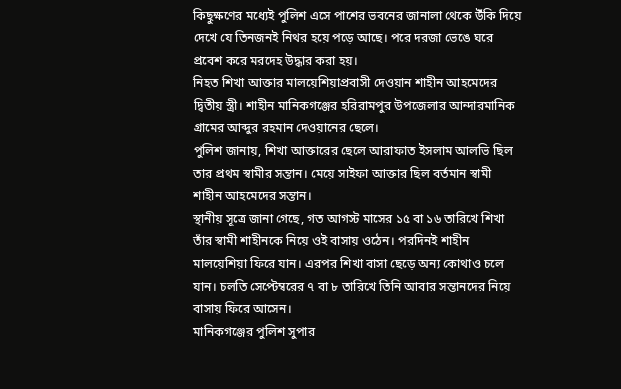কিছুক্ষণের মধ্যেই পুলিশ এসে পাশের ভবনের জানালা থেকে উঁকি দিয়ে দেখে যে তিনজনই নিথর হয়ে পড়ে আছে। পরে দরজা ভেঙে ঘরে প্রবেশ করে মরদেহ উদ্ধার করা হয়।
নিহত শিখা আক্তার মালয়েশিয়াপ্রবাসী দেওয়ান শাহীন আহমেদের দ্বিতীয় স্ত্রী। শাহীন মানিকগঞ্জের হরিরামপুর উপজেলার আন্দারমানিক গ্রামের আব্দুর রহমান দেওয়ানের ছেলে।
পুলিশ জানায়, শিখা আক্তারের ছেলে আরাফাত ইসলাম আলভি ছিল তার প্রথম স্বামীর সন্তান। মেয়ে সাইফা আক্তার ছিল বর্তমান স্বামী শাহীন আহমেদের সন্তান।
স্থানীয় সূত্রে জানা গেছে, গত আগস্ট মাসের ১৫ বা ১৬ তারিখে শিখা তাঁর স্বামী শাহীনকে নিয়ে ওই বাসায় ওঠেন। পরদিনই শাহীন মালয়েশিয়া ফিরে যান। এরপর শিখা বাসা ছেড়ে অন্য কোথাও চলে যান। চলতি সেপ্টেম্বরের ৭ বা ৮ তারিখে তিনি আবার সন্তানদের নিয়ে বাসায় ফিরে আসেন।
মানিকগঞ্জের পুলিশ সুপার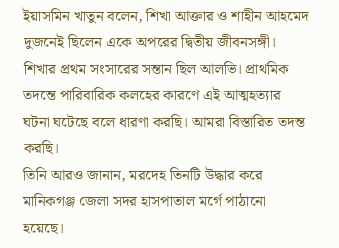ইয়াসমিন খাতুন বলেন, শিখা আক্তার ও শাহীন আহমেদ দুজনেই ছিলেন একে অপরের দ্বিতীয় জীবনসঙ্গী। শিখার প্রথম সংসারের সন্তান ছিল আলভি। প্রাথমিক তদন্তে পারিবারিক কলহের কারণে এই আত্মহত্যার ঘটনা ঘটেছে বলে ধারণা করছি। আমরা বিস্তারিত তদন্ত করছি।
তিনি আরও জানান, মরদেহ তিনটি উদ্ধার করে মানিকগঞ্জ জেলা সদর হাসপাতাল মর্গে পাঠানো হয়েছে।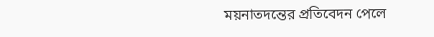ময়নাতদন্তের প্রতিবেদন পেলে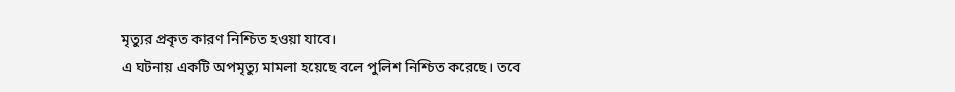মৃত্যুর প্রকৃত কারণ নিশ্চিত হওয়া যাবে।
এ ঘটনায় একটি অপমৃত্যু মামলা হয়েছে বলে পুলিশ নিশ্চিত করেছে। তবে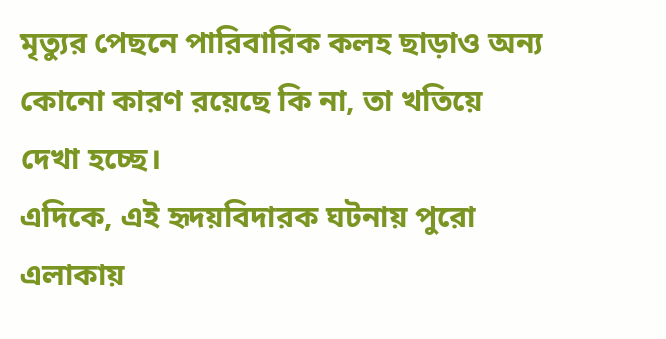মৃত্যুর পেছনে পারিবারিক কলহ ছাড়াও অন্য কোনো কারণ রয়েছে কি না, তা খতিয়ে দেখা হচ্ছে।
এদিকে, এই হৃদয়বিদারক ঘটনায় পুরো এলাকায়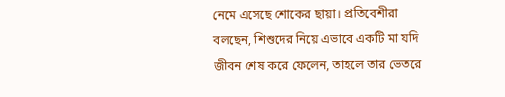নেমে এসেছে শোকের ছায়া। প্রতিবেশীরা বলছেন, শিশুদের নিয়ে এভাবে একটি মা যদি জীবন শেষ করে ফেলেন, তাহলে তার ভেতরে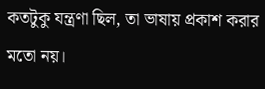কতটুকু যন্ত্রণা ছিল, তা ভাষায় প্রকাশ করার মতো নয়।